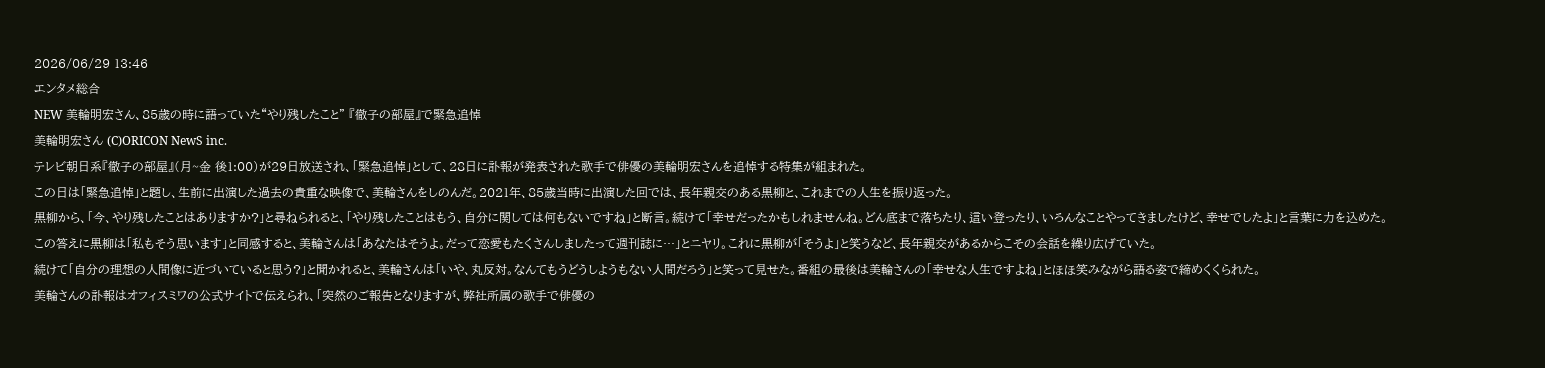2026/06/29 13:46
エンタメ総合
NEW 美輪明宏さん、85歳の時に語っていた“やり残したこと” 『徹子の部屋』で緊急追悼
美輪明宏さん (C)ORICON NewS inc.
テレビ朝日系『徹子の部屋』(月~金 後1:00)が29日放送され、「緊急追悼」として、28日に訃報が発表された歌手で俳優の美輪明宏さんを追悼する特集が組まれた。
この日は「緊急追悼」と題し、生前に出演した過去の貴重な映像で、美輪さんをしのんだ。2021年、85歳当時に出演した回では、長年親交のある黒柳と、これまでの人生を振り返った。
黒柳から、「今、やり残したことはありますか?」と尋ねられると、「やり残したことはもう、自分に関しては何もないですね」と断言。続けて「幸せだったかもしれませんね。どん底まで落ちたり、這い登ったり、いろんなことやってきましたけど、幸せでしたよ」と言葉に力を込めた。
この答えに黒柳は「私もそう思います」と同感すると、美輪さんは「あなたはそうよ。だって恋愛もたくさんしましたって週刊誌に…」とニヤリ。これに黒柳が「そうよ」と笑うなど、長年親交があるからこその会話を繰り広げていた。
続けて「自分の理想の人間像に近づいていると思う?」と聞かれると、美輪さんは「いや、丸反対。なんてもうどうしようもない人間だろう」と笑って見せた。番組の最後は美輪さんの「幸せな人生ですよね」とほほ笑みながら語る姿で締めくくられた。
美輪さんの訃報はオフィスミワの公式サイトで伝えられ、「突然のご報告となりますが、弊社所属の歌手で俳優の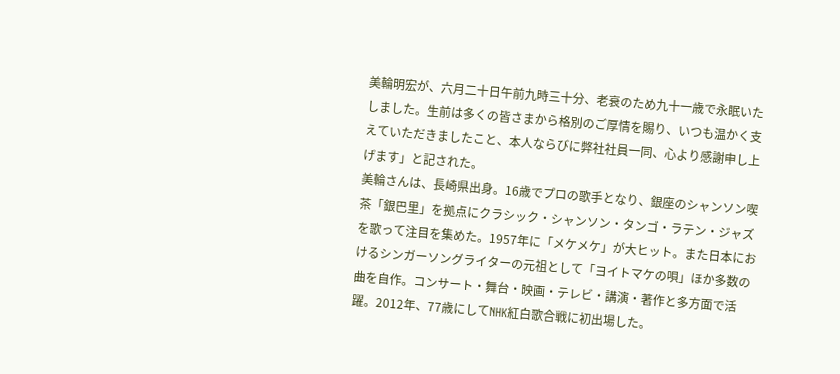美輪明宏が、六月二十日午前九時三十分、老衰のため九十一歳で永眠いたしました。生前は多くの皆さまから格別のご厚情を賜り、いつも温かく支えていただきましたこと、本人ならびに弊社社員一同、心より感謝申し上げます」と記された。
美輪さんは、長崎県出身。16歳でプロの歌手となり、銀座のシャンソン喫茶「銀巴里」を拠点にクラシック・シャンソン・タンゴ・ラテン・ジャズを歌って注目を集めた。1957年に「メケメケ」が大ヒット。また日本におけるシンガーソングライターの元祖として「ヨイトマケの唄」ほか多数の曲を自作。コンサート・舞台・映画・テレビ・講演・著作と多方面で活躍。2012年、77歳にしてNHK紅白歌合戦に初出場した。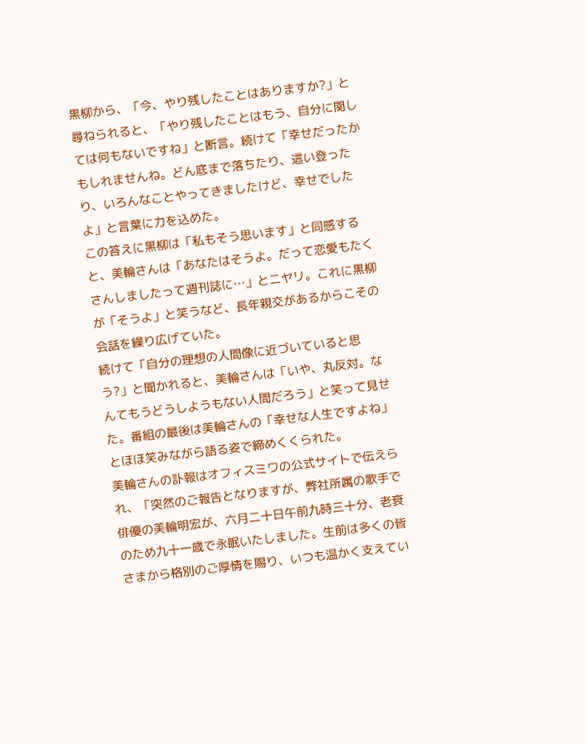黒柳から、「今、やり残したことはありますか?」と尋ねられると、「やり残したことはもう、自分に関しては何もないですね」と断言。続けて「幸せだったかもしれませんね。どん底まで落ちたり、這い登ったり、いろんなことやってきましたけど、幸せでしたよ」と言葉に力を込めた。
この答えに黒柳は「私もそう思います」と同感すると、美輪さんは「あなたはそうよ。だって恋愛もたくさんしましたって週刊誌に…」とニヤリ。これに黒柳が「そうよ」と笑うなど、長年親交があるからこその会話を繰り広げていた。
続けて「自分の理想の人間像に近づいていると思う?」と聞かれると、美輪さんは「いや、丸反対。なんてもうどうしようもない人間だろう」と笑って見せた。番組の最後は美輪さんの「幸せな人生ですよね」とほほ笑みながら語る姿で締めくくられた。
美輪さんの訃報はオフィスミワの公式サイトで伝えられ、「突然のご報告となりますが、弊社所属の歌手で俳優の美輪明宏が、六月二十日午前九時三十分、老衰のため九十一歳で永眠いたしました。生前は多くの皆さまから格別のご厚情を賜り、いつも温かく支えてい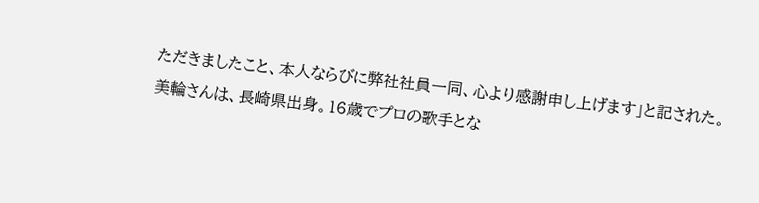ただきましたこと、本人ならびに弊社社員一同、心より感謝申し上げます」と記された。
美輪さんは、長崎県出身。16歳でプロの歌手とな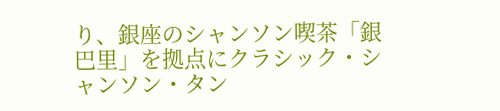り、銀座のシャンソン喫茶「銀巴里」を拠点にクラシック・シャンソン・タン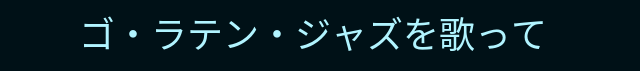ゴ・ラテン・ジャズを歌って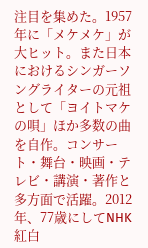注目を集めた。1957年に「メケメケ」が大ヒット。また日本におけるシンガーソングライターの元祖として「ヨイトマケの唄」ほか多数の曲を自作。コンサート・舞台・映画・テレビ・講演・著作と多方面で活躍。2012年、77歳にしてNHK紅白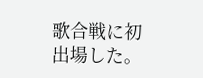歌合戦に初出場した。